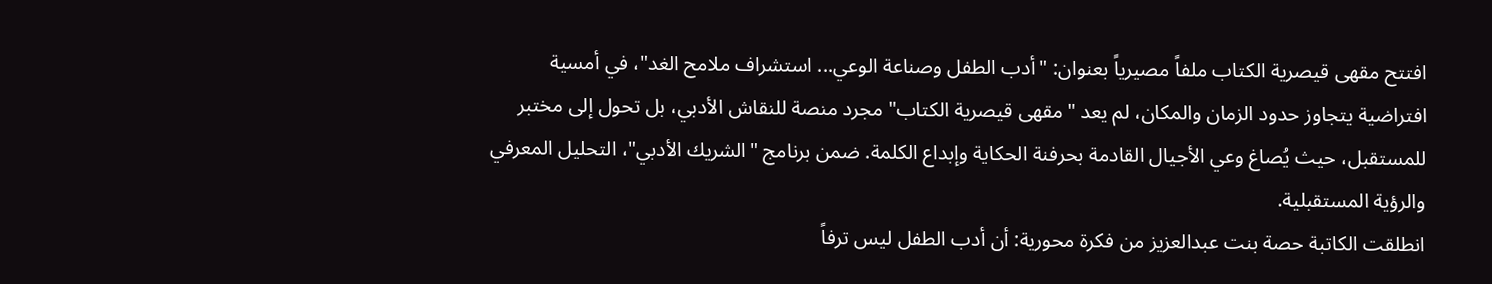افتتح مقهى قيصرية الكتاب ملفاً مصيرياً بعنوان: "أدب الطفل وصناعة الوعي... استشراف ملامح الغد"، في أمسية افتراضية يتجاوز حدود الزمان والمكان، لم يعد "مقهى قيصرية الكتاب" مجرد منصة للنقاش الأدبي، بل تحول إلى مختبر للمستقبل، حيث يُصاغ وعي الأجيال القادمة بحرفنة الحكاية وإبداع الكلمة. ضمن برنامج "الشريك الأدبي"، التحليل المعرفي والرؤية المستقبلية.
انطلقت الكاتبة حصة بنت عبدالعزيز من فكرة محورية: أن أدب الطفل ليس ترفاً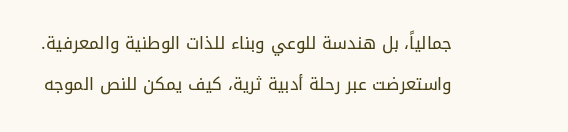جمالياً، بل هندسة للوعي وبناء للذات الوطنية والمعرفية. واستعرضت عبر رحلة أدبية ثرية، كيف يمكن للنص الموجه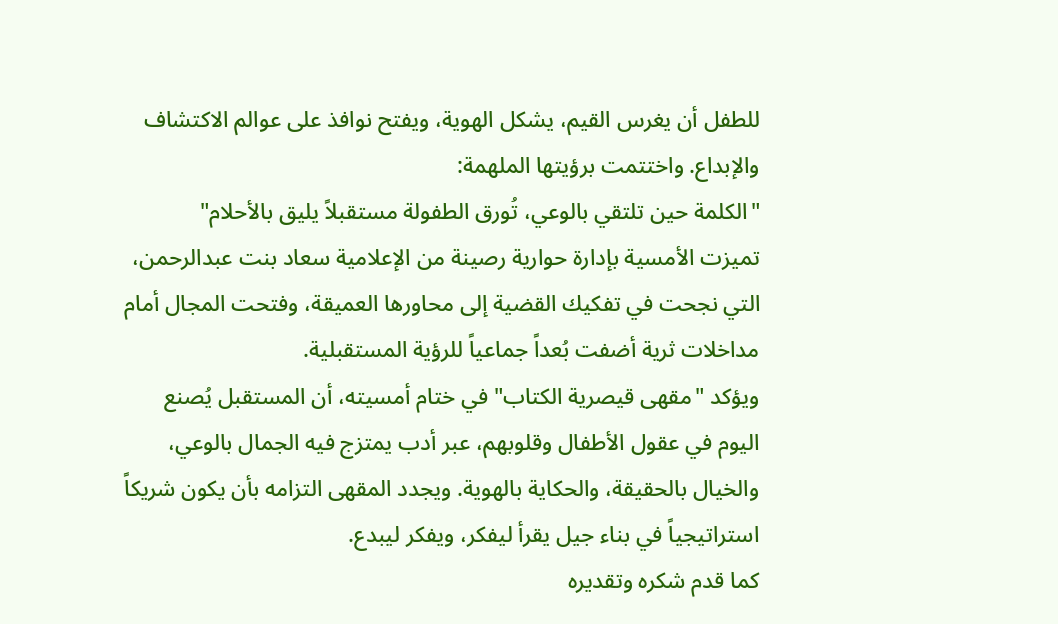للطفل أن يغرس القيم، يشكل الهوية، ويفتح نوافذ على عوالم الاكتشاف والإبداع. واختتمت برؤيتها الملهمة:
"الكلمة حين تلتقي بالوعي، تُورق الطفولة مستقبلاً يليق بالأحلام"
تميزت الأمسية بإدارة حوارية رصينة من الإعلامية سعاد بنت عبدالرحمن، التي نجحت في تفكيك القضية إلى محاورها العميقة، وفتحت المجال أمام مداخلات ثرية أضفت بُعداً جماعياً للرؤية المستقبلية.
ويؤكد "مقهى قيصرية الكتاب" في ختام أمسيته، أن المستقبل يُصنع اليوم في عقول الأطفال وقلوبهم، عبر أدب يمتزج فيه الجمال بالوعي، والخيال بالحقيقة، والحكاية بالهوية. ويجدد المقهى التزامه بأن يكون شريكاً استراتيجياً في بناء جيل يقرأ ليفكر، ويفكر ليبدع.
كما قدم شكره وتقديره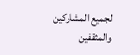لجميع المشاركين والمثقفين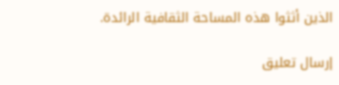الذين أثثوا هذه المساحة الثقافية الرائدة.

إرسال تعليق